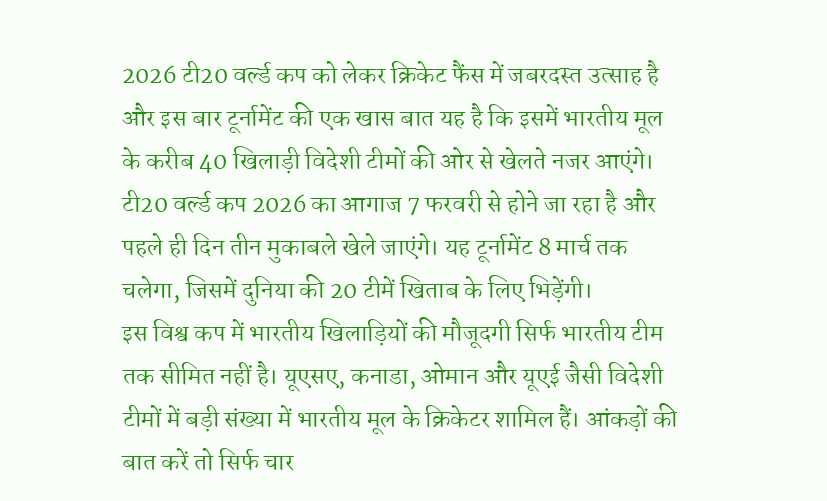2026 टी20 वर्ल्ड कप को लेकर क्रिकेट फैंस में जबरदस्त उत्साह है और इस बार टूर्नामेंट की एक खास बात यह है कि इसमें भारतीय मूल के करीब 40 खिलाड़ी विदेशी टीमों की ओर से खेलते नजर आएंगे। टी20 वर्ल्ड कप 2026 का आगाज 7 फरवरी से होने जा रहा है और पहले ही दिन तीन मुकाबले खेले जाएंगे। यह टूर्नामेंट 8 मार्च तक चलेगा, जिसमें दुनिया की 20 टीमें खिताब के लिए भिड़ेंगी।
इस विश्व कप में भारतीय खिलाड़ियों की मौजूदगी सिर्फ भारतीय टीम तक सीमित नहीं है। यूएसए, कनाडा, ओमान और यूएई जैसी विदेशी टीमों में बड़ी संख्या में भारतीय मूल के क्रिकेटर शामिल हैं। आंकड़ों की बात करें तो सिर्फ चार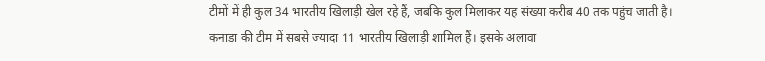टीमों में ही कुल 34 भारतीय खिलाड़ी खेल रहे हैं, जबकि कुल मिलाकर यह संख्या करीब 40 तक पहुंच जाती है।
कनाडा की टीम में सबसे ज्यादा 11 भारतीय खिलाड़ी शामिल हैं। इसके अलावा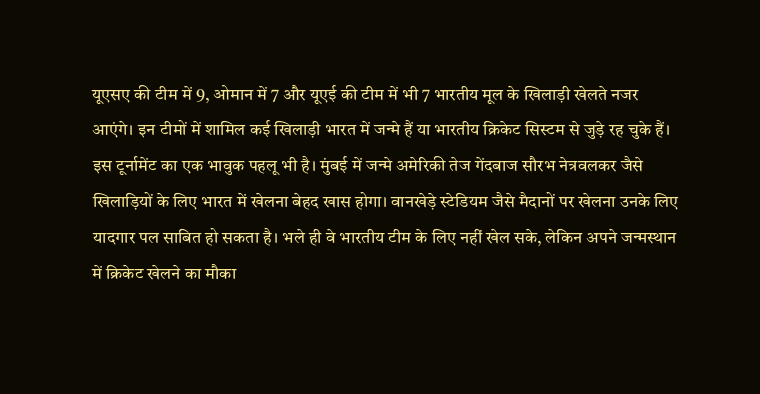यूएसए की टीम में 9, ओमान में 7 और यूएई की टीम में भी 7 भारतीय मूल के खिलाड़ी खेलते नजर आएंगे। इन टीमों में शामिल कई खिलाड़ी भारत में जन्मे हैं या भारतीय क्रिकेट सिस्टम से जुड़े रह चुके हैं।
इस टूर्नामेंट का एक भावुक पहलू भी है। मुंबई में जन्मे अमेरिकी तेज गेंदबाज सौरभ नेत्रवलकर जैसे खिलाड़ियों के लिए भारत में खेलना बेहद खास होगा। वानखेड़े स्टेडियम जैसे मैदानों पर खेलना उनके लिए यादगार पल साबित हो सकता है। भले ही वे भारतीय टीम के लिए नहीं खेल सके, लेकिन अपने जन्मस्थान में क्रिकेट खेलने का मौका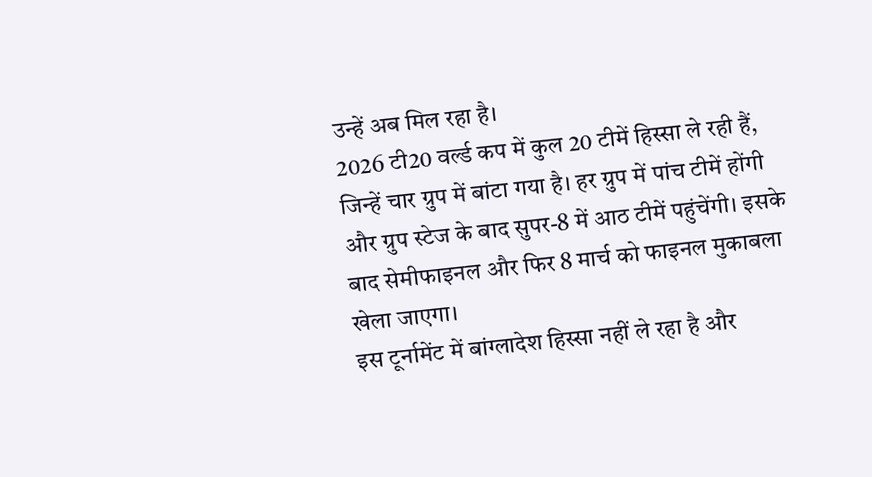उन्हें अब मिल रहा है।
2026 टी20 वर्ल्ड कप में कुल 20 टीमें हिस्सा ले रही हैं, जिन्हें चार ग्रुप में बांटा गया है। हर ग्रुप में पांच टीमें होंगी और ग्रुप स्टेज के बाद सुपर-8 में आठ टीमें पहुंचेंगी। इसके बाद सेमीफाइनल और फिर 8 मार्च को फाइनल मुकाबला खेला जाएगा।
इस टूर्नामेंट में बांग्लादेश हिस्सा नहीं ले रहा है और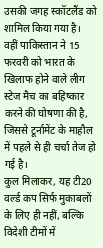उसकी जगह स्कॉटलैंड को शामिल किया गया है। वहीं पाकिस्तान ने 15 फरवरी को भारत के खिलाफ होने वाले लीग स्टेज मैच का बहिष्कार करने की घोषणा की है, जिससे टूर्नामेंट के माहौल में पहले से ही चर्चा तेज हो गई है।
कुल मिलाकर, यह टी20 वर्ल्ड कप सिर्फ मुकाबलों के लिए ही नहीं, बल्कि विदेशी टीमों में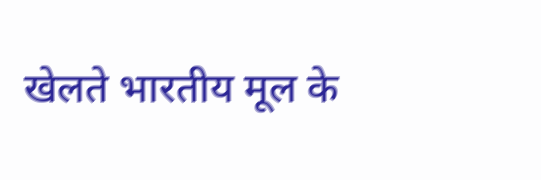खेलते भारतीय मूल के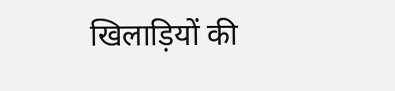खिलाड़ियों की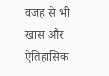वजह से भी खास और ऐतिहासिक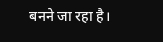बनने जा रहा है।